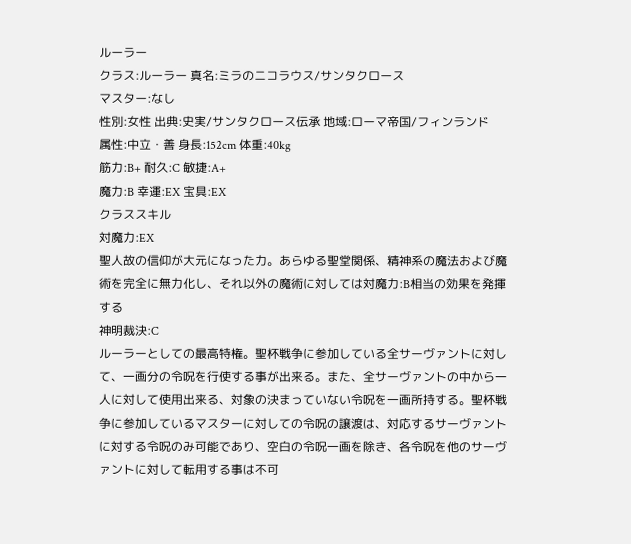ルーラー
クラス:ルーラー 真名:ミラのニコラウス/サンタクロース
マスター:なし
性別:女性 出典:史実/サンタクロース伝承 地域:ローマ帝国/フィンランド
属性:中立・善 身長:152cm 体重:40kg
筋力:B+ 耐久:C 敏捷:A+
魔力:B 幸運:EX 宝具:EX
クラススキル
対魔力:EX
聖人故の信仰が大元になった力。あらゆる聖堂関係、精神系の魔法および魔術を完全に無力化し、それ以外の魔術に対しては対魔力:B相当の効果を発揮する
神明裁決:C
ルーラーとしての最高特権。聖杯戦争に参加している全サーヴァントに対して、一画分の令呪を行使する事が出来る。また、全サーヴァントの中から一人に対して使用出来る、対象の決まっていない令呪を一画所持する。聖杯戦争に参加しているマスターに対しての令呪の譲渡は、対応するサーヴァントに対する令呪のみ可能であり、空白の令呪一画を除き、各令呪を他のサーヴァントに対して転用する事は不可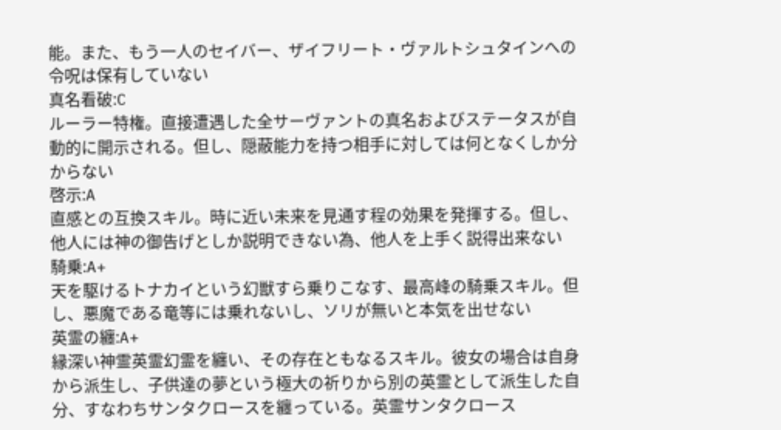能。また、もう一人のセイバー、ザイフリート・ヴァルトシュタインへの令呪は保有していない
真名看破:C
ルーラー特権。直接遭遇した全サーヴァントの真名およびステータスが自動的に開示される。但し、隠蔽能力を持つ相手に対しては何となくしか分からない
啓示:A
直感との互換スキル。時に近い未来を見通す程の効果を発揮する。但し、他人には神の御告げとしか説明できない為、他人を上手く説得出来ない
騎乗:A+
天を駆けるトナカイという幻獣すら乗りこなす、最高峰の騎乗スキル。但し、悪魔である竜等には乗れないし、ソリが無いと本気を出せない
英霊の纏:A+
縁深い神霊英霊幻霊を纏い、その存在ともなるスキル。彼女の場合は自身から派生し、子供達の夢という極大の祈りから別の英霊として派生した自分、すなわちサンタクロースを纏っている。英霊サンタクロース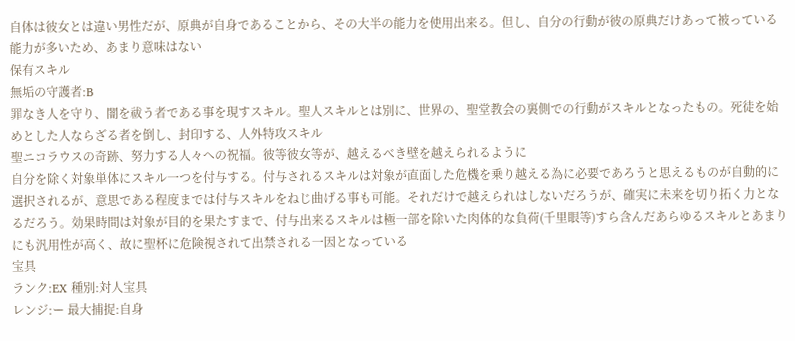自体は彼女とは違い男性だが、原典が自身であることから、その大半の能力を使用出来る。但し、自分の行動が彼の原典だけあって被っている能力が多いため、あまり意味はない
保有スキル
無垢の守護者:B
罪なき人を守り、闇を祓う者である事を現すスキル。聖人スキルとは別に、世界の、聖堂教会の裏側での行動がスキルとなったもの。死徒を始めとした人ならざる者を倒し、封印する、人外特攻スキル
聖ニコラウスの奇跡、努力する人々への祝福。彼等彼女等が、越えるべき壁を越えられるように
自分を除く対象単体にスキル一つを付与する。付与されるスキルは対象が直面した危機を乗り越える為に必要であろうと思えるものが自動的に選択されるが、意思である程度までは付与スキルをねじ曲げる事も可能。それだけで越えられはしないだろうが、確実に未来を切り拓く力となるだろう。効果時間は対象が目的を果たすまで、付与出来るスキルは極一部を除いた肉体的な負荷(千里眼等)すら含んだあらゆるスキルとあまりにも汎用性が高く、故に聖杯に危険視されて出禁される一因となっている
宝具
ランク:EX 種別:対人宝具
レンジ:ー 最大捕捉:自身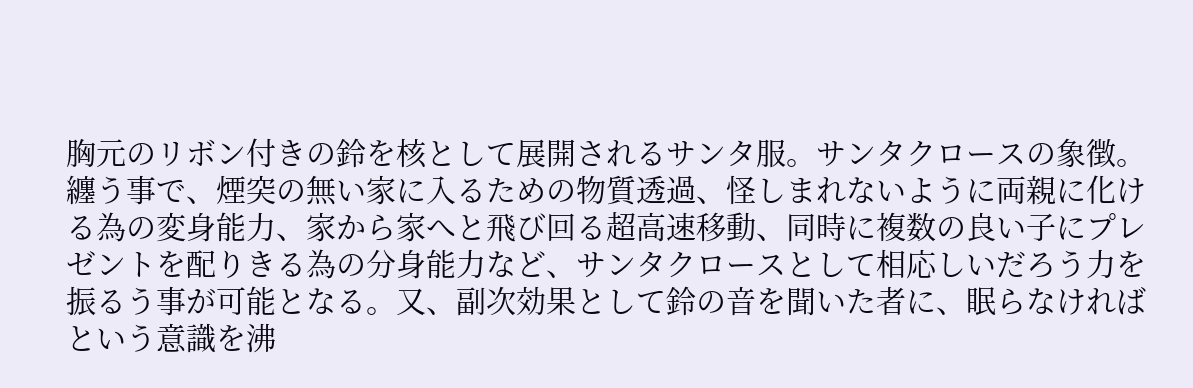胸元のリボン付きの鈴を核として展開されるサンタ服。サンタクロースの象徴。纏う事で、煙突の無い家に入るための物質透過、怪しまれないように両親に化ける為の変身能力、家から家へと飛び回る超高速移動、同時に複数の良い子にプレゼントを配りきる為の分身能力など、サンタクロースとして相応しいだろう力を振るう事が可能となる。又、副次効果として鈴の音を聞いた者に、眠らなければという意識を沸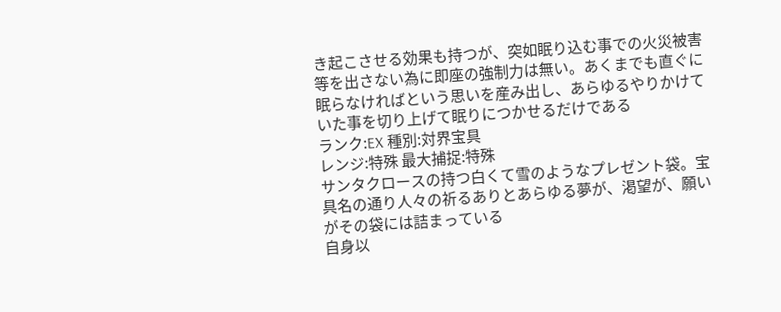き起こさせる効果も持つが、突如眠り込む事での火災被害等を出さない為に即座の強制力は無い。あくまでも直ぐに眠らなければという思いを産み出し、あらゆるやりかけていた事を切り上げて眠りにつかせるだけである
ランク:EX 種別:対界宝具
レンジ:特殊 最大捕捉:特殊
サンタクロースの持つ白くて雪のようなプレゼント袋。宝具名の通り人々の祈るありとあらゆる夢が、渇望が、願いがその袋には詰まっている
自身以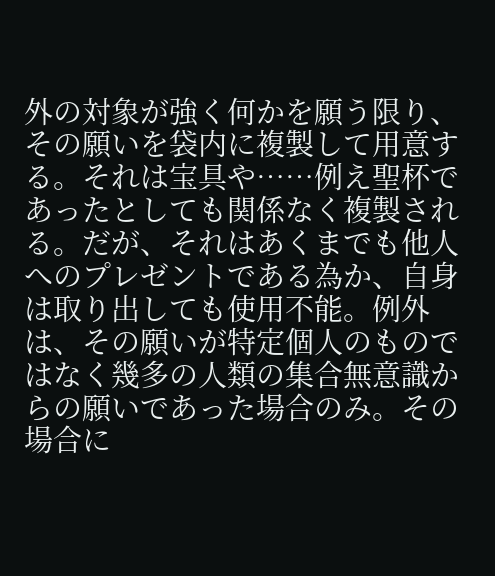外の対象が強く何かを願う限り、その願いを袋内に複製して用意する。それは宝具や……例え聖杯であったとしても関係なく複製される。だが、それはあくまでも他人へのプレゼントである為か、自身は取り出しても使用不能。例外は、その願いが特定個人のものではなく幾多の人類の集合無意識からの願いであった場合のみ。その場合に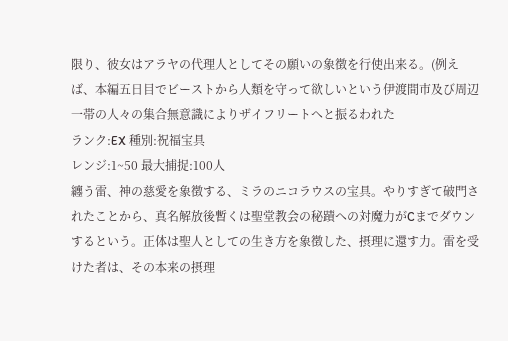限り、彼女はアラヤの代理人としてその願いの象徴を行使出来る。(例えば、本編五日目でビーストから人類を守って欲しいという伊渡間市及び周辺一帯の人々の集合無意識によりザイフリートへと振るわれた
ランク:EX 種別:祝福宝具
レンジ:1~50 最大捕捉:100人
纏う雷、神の慈愛を象徴する、ミラのニコラウスの宝具。やりすぎて破門されたことから、真名解放後暫くは聖堂教会の秘蹟への対魔力がCまでダウンするという。正体は聖人としての生き方を象徴した、摂理に還す力。雷を受けた者は、その本来の摂理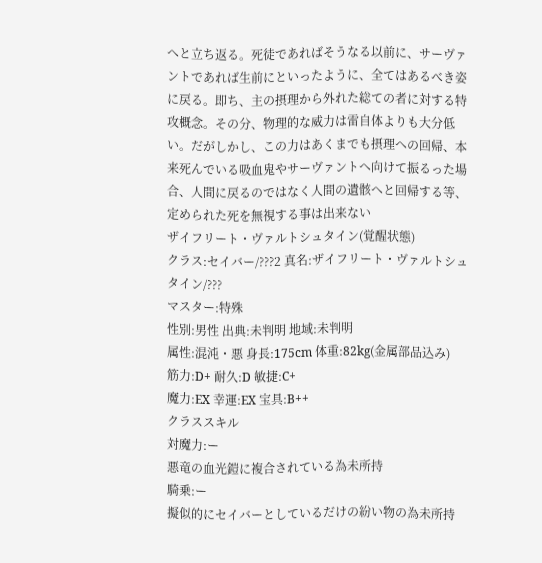へと立ち返る。死徒であればそうなる以前に、サーヴァントであれば生前にといったように、全てはあるべき姿に戻る。即ち、主の摂理から外れた総ての者に対する特攻概念。その分、物理的な威力は雷自体よりも大分低い。だがしかし、この力はあくまでも摂理への回帰、本来死んでいる吸血鬼やサーヴァントへ向けて振るった場合、人間に戻るのではなく人間の遺骸へと回帰する等、定められた死を無視する事は出来ない
ザイフリート・ヴァルトシュタイン(覚醒状態)
クラス:セイバー/???2 真名:ザイフリート・ヴァルトシュタイン/???
マスター:特殊
性別:男性 出典:未判明 地域:未判明
属性:混沌・悪 身長:175cm 体重:82kg(金属部品込み)
筋力:D+ 耐久:D 敏捷:C+
魔力:EX 幸運:EX 宝具:B++
クラススキル
対魔力:ー
悪竜の血光鎧に複合されている為未所持
騎乗:ー
擬似的にセイバーとしているだけの紛い物の為未所持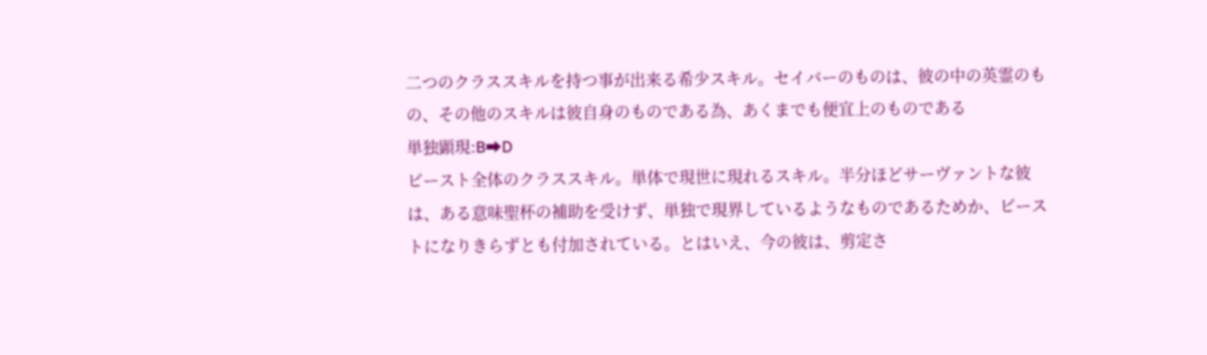二つのクラススキルを持つ事が出来る希少スキル。セイバーのものは、彼の中の英霊のもの、その他のスキルは彼自身のものである為、あくまでも便宜上のものである
単独顕現:B➡D
ビースト全体のクラススキル。単体で現世に現れるスキル。半分ほどサーヴァントな彼は、ある意味聖杯の補助を受けず、単独で現界しているようなものであるためか、ビーストになりきらずとも付加されている。とはいえ、今の彼は、剪定さ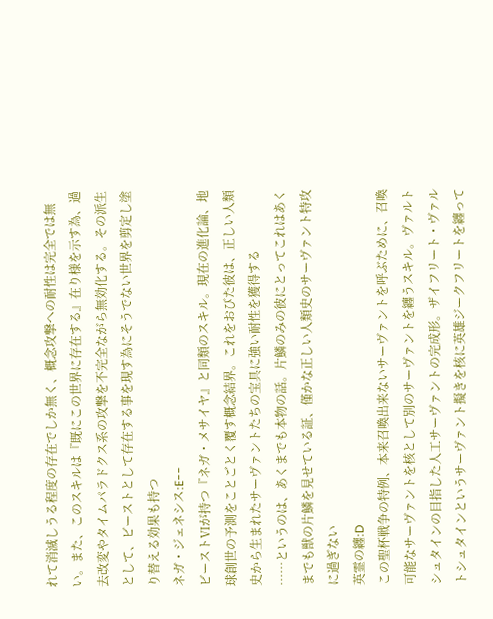れて消滅しうる程度の存在でしか無く、概念攻撃への耐性は完全では無い。また、このスキルは『既にこの世界に存在する』在り様を示す為、過去改変やタイムパラドクス系の攻撃を不完全ながら無効化する。その派生として、ビーストとして存在する事を現す為にそうでない世界を剪定し塗り替える効果も持つ
ネガ・ジェネシス:E--
ビーストⅥが持つ『ネガ・メサイヤ』と同類のスキル。現在の進化論、地球創世の予測をことごとく覆す概念結界。これをおびた彼は、正しい人類史から生まれたサーヴァントたちの宝具に強い耐性を獲得する
……というのは、あくまでも本物の話。片鱗のみの彼にとってこれはあくまでも獣の片鱗を見せている証、僅かな正しい人類史のサーヴァント特攻に過ぎない
英霊の纏:D
この聖杯戦争の特例、本来召喚出来ないサーヴァントを呼ぶために、召喚可能なサーヴァントを核として別のサーヴァントを纏うスキル。ヴァルトシュタインの目指した人工サーヴァントの完成形。ザイフリート・ヴァルトシュタインというサーヴァント擬きを核に英雄ジークフリートを纏って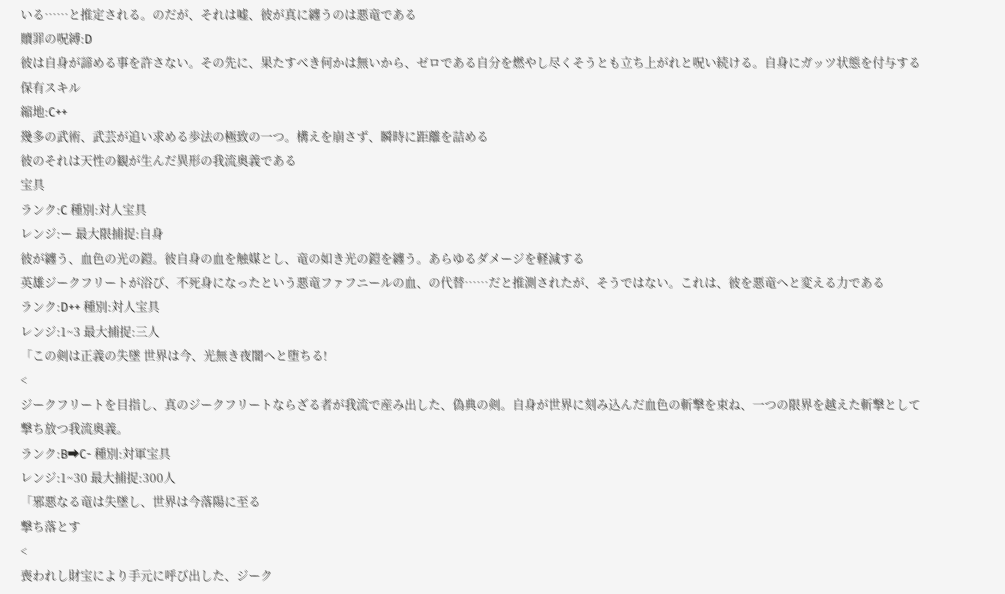いる……と推定される。のだが、それは嘘、彼が真に纏うのは悪竜である
贖罪の呪縛:D
彼は自身が諦める事を許さない。その先に、果たすべき何かは無いから、ゼロである自分を燃やし尽くそうとも立ち上がれと呪い続ける。自身にガッツ状態を付与する
保有スキル
縮地:C++
幾多の武術、武芸が追い求める歩法の極致の一つ。構えを崩さず、瞬時に距離を詰める
彼のそれは天性の観が生んだ異形の我流奥義である
宝具
ランク:C 種別:対人宝具
レンジ:ー 最大限捕捉:自身
彼が纏う、血色の光の鎧。彼自身の血を触媒とし、竜の如き光の鎧を纏う。あらゆるダメージを軽減する
英雄ジークフリートが浴び、不死身になったという悪竜ファフニールの血、の代替……だと推測されたが、そうではない。これは、彼を悪竜へと変える力である
ランク:D++ 種別:対人宝具
レンジ:1~3 最大捕捉:三人
「この剣は正義の失墜 世界は今、光無き夜闇へと堕ちる!
<
ジークフリートを目指し、真のジークフリートならざる者が我流で産み出した、偽典の剣。自身が世界に刻み込んだ血色の斬撃を束ね、一つの限界を越えた斬撃として撃ち放つ我流奥義。
ランク:B➡C- 種別:対軍宝具
レンジ:1~30 最大捕捉:300人
「邪悪なる竜は失墜し、世界は今落陽に至る
撃ち落とす
<
喪われし財宝により手元に呼び出した、ジーク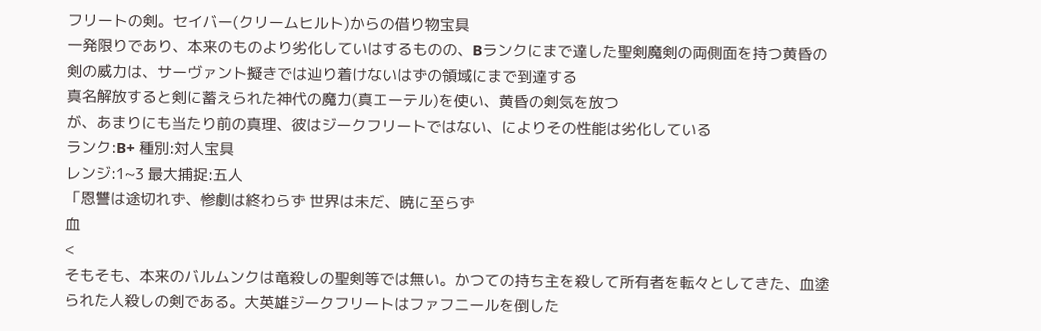フリートの剣。セイバー(クリームヒルト)からの借り物宝具
一発限りであり、本来のものより劣化していはするものの、Bランクにまで達した聖剣魔剣の両側面を持つ黄昏の剣の威力は、サーヴァント擬きでは辿り着けないはずの領域にまで到達する
真名解放すると剣に蓄えられた神代の魔力(真エーテル)を使い、黄昏の剣気を放つ
が、あまりにも当たり前の真理、彼はジークフリートではない、によりその性能は劣化している
ランク:B+ 種別:対人宝具
レンジ:1~3 最大捕捉:五人
「恩讐は途切れず、惨劇は終わらず 世界は未だ、暁に至らず
血
<
そもそも、本来のバルムンクは竜殺しの聖剣等では無い。かつての持ち主を殺して所有者を転々としてきた、血塗られた人殺しの剣である。大英雄ジークフリートはファフニールを倒した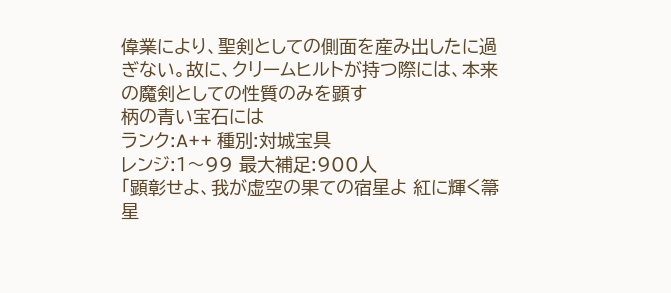偉業により、聖剣としての側面を産み出したに過ぎない。故に、クリームヒルトが持つ際には、本来の魔剣としての性質のみを顕す
柄の青い宝石には
ランク:A++ 種別:対城宝具
レンジ:1〜99 最大補足:900人
「顕彰せよ、我が虚空の果ての宿星よ 紅に輝く箒星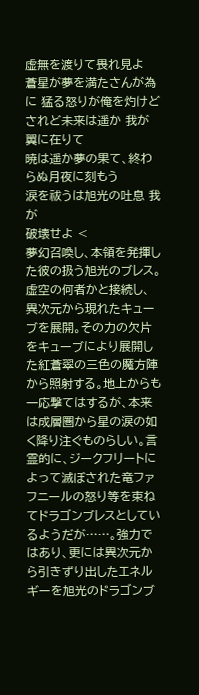虚無を渡りて畏れ見よ
蒼星が夢を満たさんが為に 猛る怒りが俺を灼けど されど未来は遥か 我が翼に在りて
暁は遥か夢の果て、終わらぬ月夜に刻もう
涙を祓うは旭光の吐息 我が
破壊せよ <
夢幻召喚し、本領を発揮した彼の扱う旭光のブレス。虚空の何者かと接続し、異次元から現れたキューブを展開。その力の欠片をキューブにより展開した紅蒼翠の三色の魔方陣から照射する。地上からも一応撃てはするが、本来は成層圏から星の涙の如く降り注ぐものらしい。言霊的に、ジークフリートによって滅ぼされた竜ファフニールの怒り等を束ねてドラゴンブレスとしているようだが……。強力ではあり、更には異次元から引きずり出したエネルギーを旭光のドラゴンブ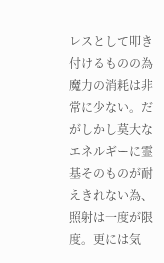レスとして叩き付けるものの為魔力の消耗は非常に少ない。だがしかし莫大なエネルギーに霊基そのものが耐えきれない為、照射は一度が限度。更には気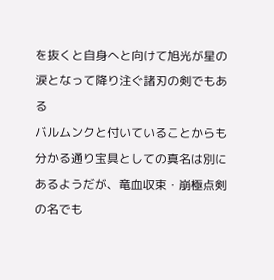を抜くと自身へと向けて旭光が星の涙となって降り注ぐ諸刃の剣でもある
バルムンクと付いていることからも分かる通り宝具としての真名は別にあるようだが、竜血収束・崩極点剣の名でも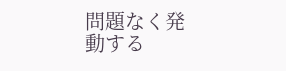問題なく発動する